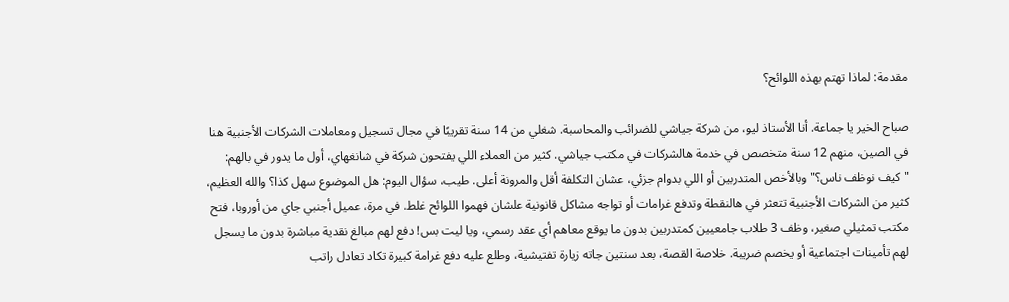مقدمة: لماذا تهتم بهذه اللوائح؟

صباح الخير يا جماعة. أنا الأستاذ ليو، من شركة جياشي للضرائب والمحاسبة. شغلي من 14 سنة تقريبًا في مجال تسجيل ومعاملات الشركات الأجنبية هنا في الصين، منهم 12 سنة متخصص في خدمة هالشركات في مكتب جياشي. كثير من العملاء اللي يفتحون شركة في شانغهاي، أول ما يدور في بالهم: "كيف نوظف ناس؟" وبالأخص المتدربين أو اللي بدوام جزئي، عشان التكلفة أقل والمرونة أعلى. طيب، سؤال اليوم: هل الموضوع سهل كذا؟ والله العظيم، كثير من الشركات الأجنبية تتعثر في هالنقطة وتدفع غرامات أو تواجه مشاكل قانونية علشان فهموا اللوائح غلط. في مرة، عميل أجنبي جاي من أوروبا، فتح مكتب تمثيلي صغير، وظف 3 طلاب جامعيين كمتدربين بدون ما يوقع معاهم أي عقد رسمي، ويا ليت بس! دفع لهم مبالغ نقدية مباشرة بدون ما يسجل لهم تأمينات اجتماعية أو يخصم ضريبة. خلاصة القصة، بعد سنتين جاته زيارة تفتيشية، وطلع عليه دفع غرامة كبيرة تكاد تعادل راتب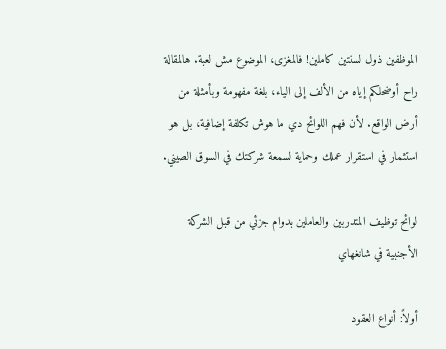الموظفين ذول لسنتين كاملين! فالمغزى، الموضوع مش لعبة. هالمقالة راح أوضحلكم إياه من الألف إلى الياء، بلغة مفهومة وبأمثلة من أرض الواقع. لأن فهم اللوائح دي ما هوش تكلفة إضافية، بل هو استثمار في استقرار عملك وحماية لسمعة شركتك في السوق الصيني.

لوائح توظيف المتدربين والعاملين بدوام جزئي من قبل الشركة الأجنبية في شانغهاي

أولاً: أنواع العقود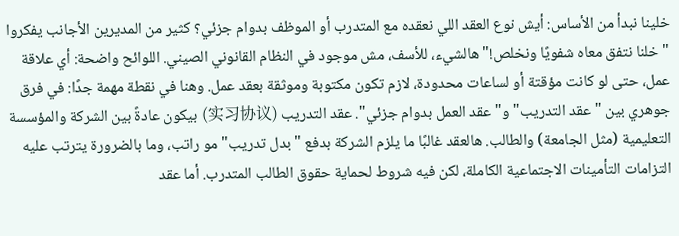خلينا نبدأ من الأساس: أيش نوع العقد اللي نعقده مع المتدرب أو الموظف بدوام جزئي؟ كثير من المديرين الأجانب يفكروا "خلنا نتفق معاه شفويًا ونخلص!" هالشيء، للأسف، مش موجود في النظام القانوني الصيني. اللوائح واضحة: أي علاقة عمل، حتى لو كانت مؤقتة أو لساعات محدودة، لازم تكون مكتوبة وموثقة بعقد عمل. وهنا في نقطة مهمة جدًا: في فرق جوهري بين "عقد التدريب" و"عقد العمل بدوام جزئي". عقد التدريب (实习协议) بيكون عادةً بين الشركة والمؤسسة التعليمية (مثل الجامعة) والطالب. هالعقد غالبًا ما يلزم الشركة بدفع "بدل تدريب" مو راتب، وما بالضرورة يترتب عليه التزامات التأمينات الاجتماعية الكاملة، لكن فيه شروط لحماية حقوق الطالب المتدرب. أما عقد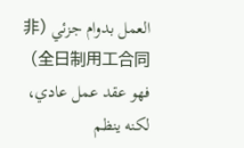العمل بدوام جزئي (非全日制用工合同) فهو عقد عمل عادي، لكنه ينظم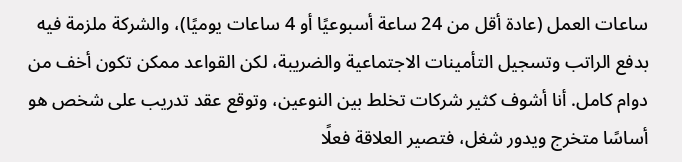ساعات العمل (عادة أقل من 24 ساعة أسبوعيًا أو 4 ساعات يوميًا)، والشركة ملزمة فيه بدفع الراتب وتسجيل التأمينات الاجتماعية والضريبة، لكن القواعد ممكن تكون أخف من دوام كامل. أنا أشوف كثير شركات تخلط بين النوعين، وتوقع عقد تدريب على شخص هو أساسًا متخرج ويدور شغل، فتصير العلاقة فعلًا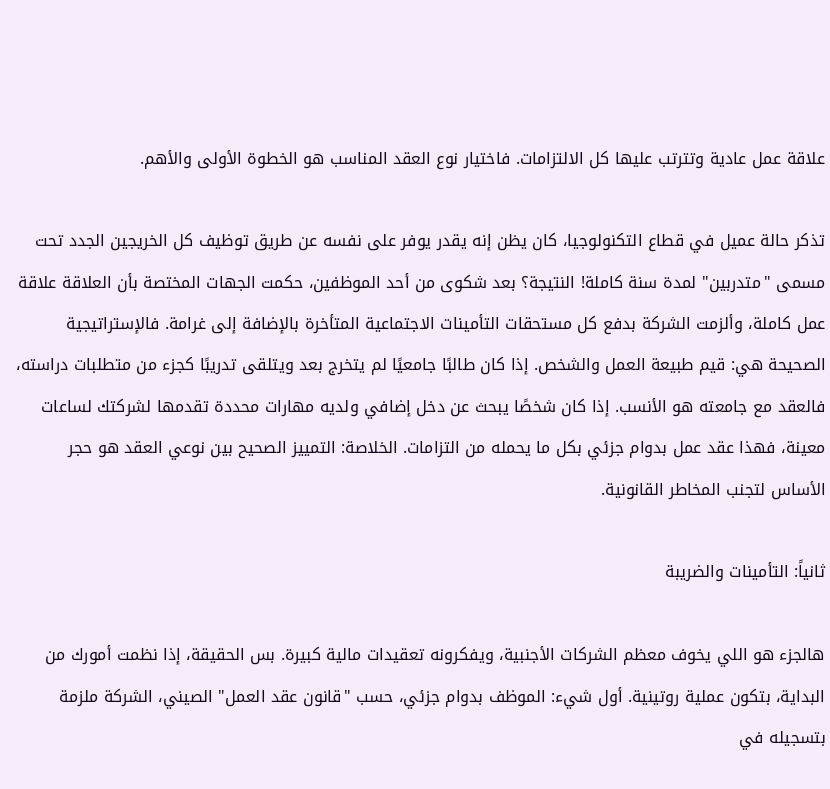علاقة عمل عادية وتترتب عليها كل الالتزامات. فاختيار نوع العقد المناسب هو الخطوة الأولى والأهم.

تذكر حالة عميل في قطاع التكنولوجيا، كان يظن إنه يقدر يوفر على نفسه عن طريق توظيف كل الخريجين الجدد تحت مسمى "متدربين" لمدة سنة كاملة! النتيجة؟ بعد شكوى من أحد الموظفين، حكمت الجهات المختصة بأن العلاقة علاقة عمل كاملة، وألزمت الشركة بدفع كل مستحقات التأمينات الاجتماعية المتأخرة بالإضافة إلى غرامة. فالإستراتيجية الصحيحة هي: قيم طبيعة العمل والشخص. إذا كان طالبًا جامعيًا لم يتخرج بعد ويتلقى تدريبًا كجزء من متطلبات دراسته، فالعقد مع جامعته هو الأنسب. إذا كان شخصًا يبحث عن دخل إضافي ولديه مهارات محددة تقدمها لشركتك لساعات معينة، فهذا عقد عمل بدوام جزئي بكل ما يحمله من التزامات. الخلاصة: التمييز الصحيح بين نوعي العقد هو حجر الأساس لتجنب المخاطر القانونية.

ثانياً: التأمينات والضريبة

هالجزء هو اللي يخوف معظم الشركات الأجنبية، ويفكرونه تعقيدات مالية كبيرة. بس الحقيقة، إذا نظمت أمورك من البداية، بتكون عملية روتينية. أول شيء: الموظف بدوام جزئي، حسب "قانون عقد العمل" الصيني، الشركة ملزمة بتسجيله في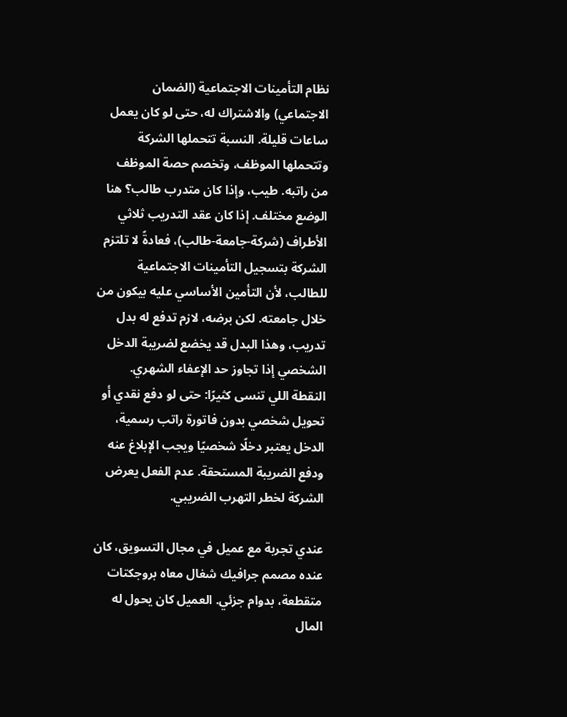نظام التأمينات الاجتماعية (الضمان الاجتماعي) والاشتراك له، حتى لو كان يعمل ساعات قليلة. النسبة تتحملها الشركة وتتحملها الموظف، وتخصم حصة الموظف من راتبه. طيب، وإذا كان متدرب طالب؟ هنا الوضع مختلف. إذا كان عقد التدريب ثلاثي الأطراف (شركة-جامعة-طالب)، فعادةً لا تلتزم الشركة بتسجيل التأمينات الاجتماعية للطالب، لأن التأمين الأساسي عليه بيكون من خلال جامعته. لكن برضه، لازم تدفع له بدل تدريب، وهذا البدل قد يخضع لضريبة الدخل الشخصي إذا تجاوز حد الإعفاء الشهري. النقطة اللي تنسى كثيرًا: حتى لو دفع نقدي أو تحويل شخصي بدون فاتورة راتب رسمية، الدخل يعتبر دخلًا شخصيًا ويجب الإبلاغ عنه ودفع الضريبة المستحقة. عدم الفعل يعرض الشركة لخطر التهرب الضريبي.

عندي تجربة مع عميل في مجال التسويق، كان عنده مصمم جرافيك شغال معاه بروجكتات متقطعة، بدوام جزئي. العميل كان يحول له المال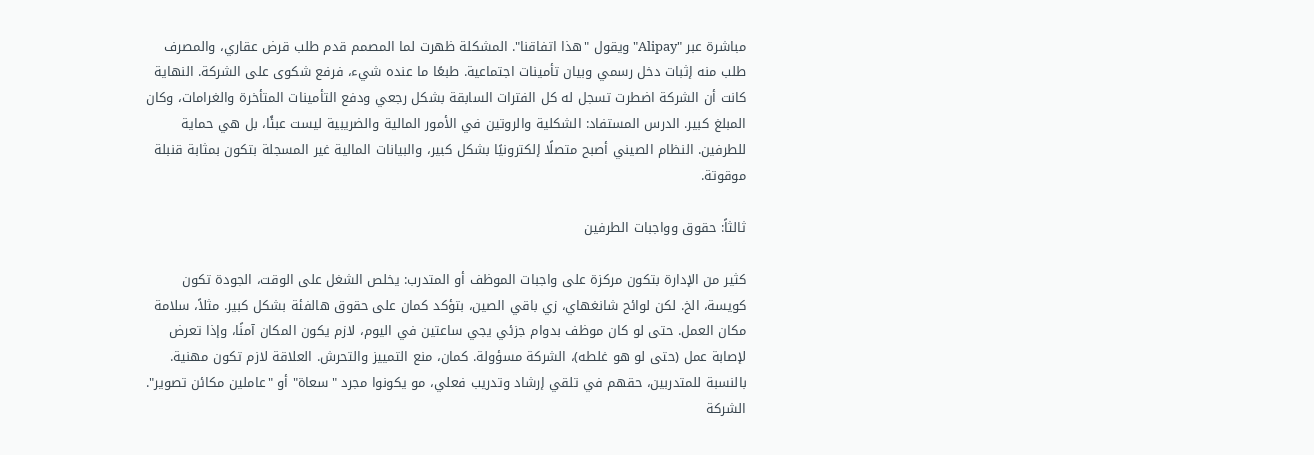مباشرة عبر "Alipay" ويقول "هذا اتفاقنا". المشكلة ظهرت لما المصمم قدم طلب قرض عقاري، والمصرف طلب منه إثبات دخل رسمي وبيان تأمينات اجتماعية. طبعًا ما عنده شيء، فرفع شكوى على الشركة. النهاية كانت أن الشركة اضطرت تسجل له كل الفترات السابقة بشكل رجعي ودفع التأمينات المتأخرة والغرامات، وكان المبلغ كبير. الدرس المستفاد: الشكلية والروتين في الأمور المالية والضريبية ليست عبئًا، بل هي حماية للطرفين. النظام الصيني أصبح متصلًا إلكترونيًا بشكل كبير، والبيانات المالية غير المسجلة بتكون بمثابة قنبلة موقوتة.

ثالثاً: حقوق وواجبات الطرفين

كثير من الإدارة بتكون مركزة على واجبات الموظف أو المتدرب: يخلص الشغل على الوقت، الجودة تكون كويسة، الخ. لكن لوائح شانغهاي، زي باقي الصين، بتؤكد كمان على حقوق هالفئة بشكل كبير. مثلاً، سلامة مكان العمل. حتى لو كان موظف بدوام جزئي يجي ساعتين في اليوم، لازم يكون المكان آمنًا، وإذا تعرض لإصابة عمل (حتى لو هو غلطه)، الشركة مسؤولة. كمان، منع التمييز والتحرش. العلاقة لازم تكون مهنية. بالنسبة للمتدربين، حقهم في تلقي إرشاد وتدريب فعلي، مو يكونوا مجرد "سعاة" أو "عاملين مكائن تصوير". الشركة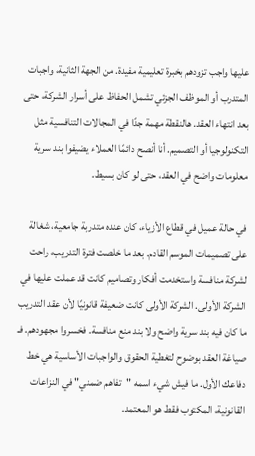عليها واجب تزودهم بخبرة تعليمية مفيدة. من الجهة الثانية، واجبات المتدرب أو الموظف الجزئي تشمل الحفاظ على أسرار الشركة، حتى بعد انتهاء العقد. هالنقطة مهمة جدًا في المجالات التنافسية مثل التكنولوجيا أو التصميم. أنا أنصح دائمًا العملاء يضيفوا بند سرية معلومات واضح في العقد، حتى لو كان بسيط.

في حالة عميل في قطاع الأزياء، كان عنده متدربة جامعية، شغالة على تصميمات الموسم القادم. بعد ما خلصت فترة التدريب، راحت لشركة منافسة واستخدمت أفكار وتصاميم كانت قد عملت عليها في الشركة الأولى. الشركة الأولى كانت ضعيفة قانونيًا لأن عقد التدريب ما كان فيه بند سرية واضح ولا بند منع منافسة. فخسروا مجهودهم. فـ صياغة العقد بوضوح لتغطية الحقوق والواجبات الأساسية هي خط دفاعك الأول. ما فيش شيء اسمه "تفاهم ضمني" في النزاعات القانونية، المكتوب فقط هو المعتمد.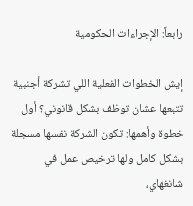رابعاً: الإجراءات الحكومية

إيش الخطوات الفعلية اللي تشركة أجنبية تتبعها عشان توظف بشكل قانوني؟ أول خطوة وأهمها: تكون الشركة نفسها مسجلة بشكل كامل ولها ترخيص عمل في شانغهاي،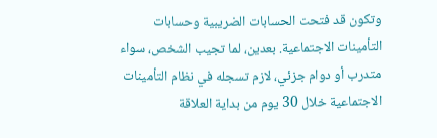وتكون قد فتحت الحسابات الضريبية وحسابات التأمينات الاجتماعية. بعدين، لما تجيب الشخص، سواء متدرب أو دوام جزئي، لازم تسجله في نظام التأمينات الاجتماعية خلال 30 يوم من بداية العلاقة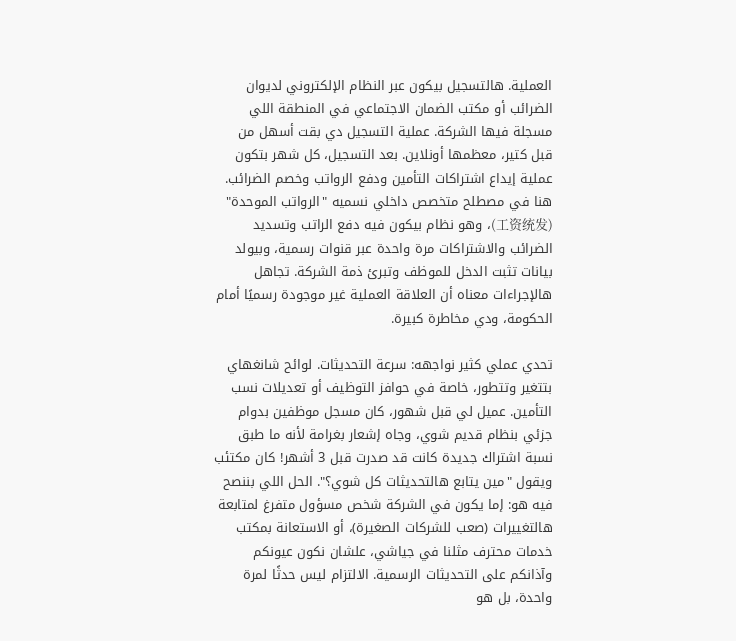العملية. هالتسجيل بيكون عبر النظام الإلكتروني لديوان الضرائب أو مكتب الضمان الاجتماعي في المنطقة اللي مسجلة فيها الشركة. عملية التسجيل دي بقت أسهل من قبل كتير، معظمها أونلاين. بعد التسجيل، كل شهر بتكون عملية إيداع اشتراكات التأمين ودفع الرواتب وخصم الضرائب. هنا في مصطلح متخصص داخلي نسميه "الرواتب الموحدة" (工资统发)، وهو نظام بيكون فيه دفع الراتب وتسديد الضرائب والاشتراكات مرة واحدة عبر قنوات رسمية، وبيولد بيانات تثبت الدخل للموظف وتبرئ ذمة الشركة. تجاهل هالإجراءات معناه أن العلاقة العملية غير موجودة رسميًا أمام الحكومة، ودي مخاطرة كبيرة.

تحدي عملي كثير نواجهه: سرعة التحديثات. لوائح شانغهاي بتتغير وتتطور، خاصة في حوافز التوظيف أو تعديلات نسب التأمين. عميل لي قبل شهور، كان مسجل موظفين بدوام جزئي بنظام قديم شوي، وجاه إشعار بغرامة لأنه ما طبق نسبة اشتراك جديدة كانت قد صدرت قبل 3 أشهر! كان مكتئب ويقول "مين يتابع هالتحديثات كل شوي؟". الحل اللي بننصح فيه هو: إما يكون في الشركة شخص مسؤول متفرغ لمتابعة هالتغييرات (صعب للشركات الصغيرة)، أو الاستعانة بمكتب خدمات محترف مثلنا في جياشي، علشان نكون عيونكم وآذانكم على التحديثات الرسمية. الالتزام ليس حدثًا لمرة واحدة، بل هو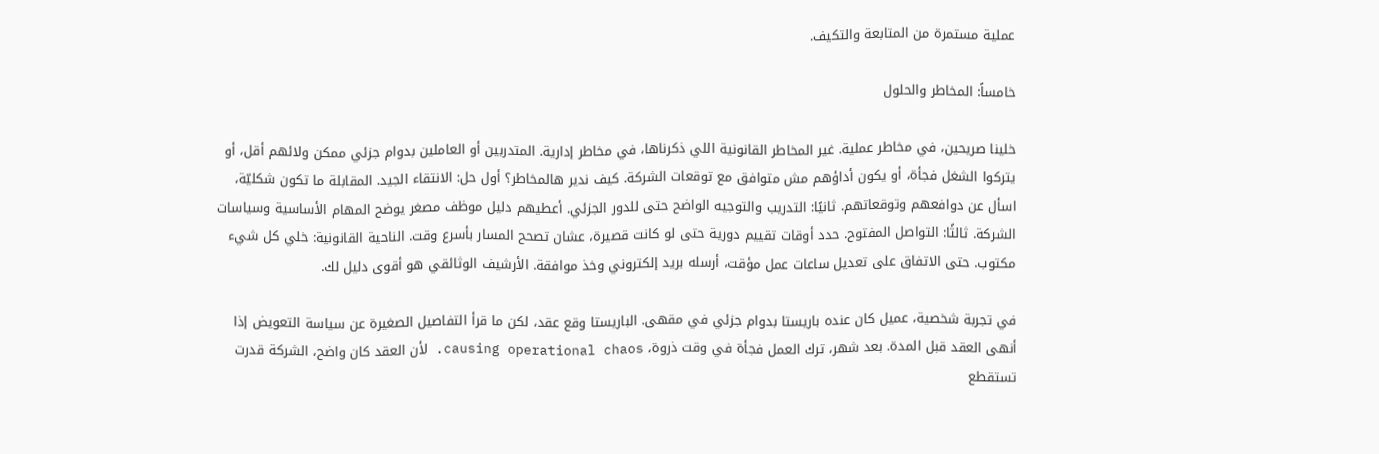عملية مستمرة من المتابعة والتكيف.

خامساً: المخاطر والحلول

خلينا صريحين، في مخاطر عملية. غير المخاطر القانونية اللي ذكرناها، في مخاطر إدارية. المتدربين أو العاملين بدوام جزئي ممكن ولائهم أقل، أو يتركوا الشغل فجأة، أو يكون أداؤهم مش متوافق مع توقعات الشركة. كيف ندير هالمخاطر؟ أول حل: الانتقاء الجيد. المقابلة ما تكون شكليّة، اسأل عن دوافعهم وتوقعاتهم. ثانيًا: التدريب والتوجيه الواضح حتى للدور الجزئي. أعطيهم دليل موظف مصغر يوضح المهام الأساسية وسياسات الشركة. ثالثًا: التواصل المفتوح. حدد أوقات تقييم دورية حتى لو كانت قصيرة، عشان تصحح المسار بأسرع وقت. الناحية القانونية: خلي كل شيء مكتوب. حتى الاتفاق على تعديل ساعات عمل مؤقت، أرسله بريد إلكتروني وخذ موافقة. الأرشيف الوثائقي هو أقوى دليل لك.

في تجربة شخصية، عميل كان عنده باريستا بدوام جزئي في مقهى. الباريستا وقع عقد، لكن ما قرأ التفاصيل الصغيرة عن سياسة التعويض إذا أنهى العقد قبل المدة. بعد شهر، ترك العمل فجأة في وقت ذروة، causing operational chaos. لأن العقد كان واضح، الشركة قدرت تستقطع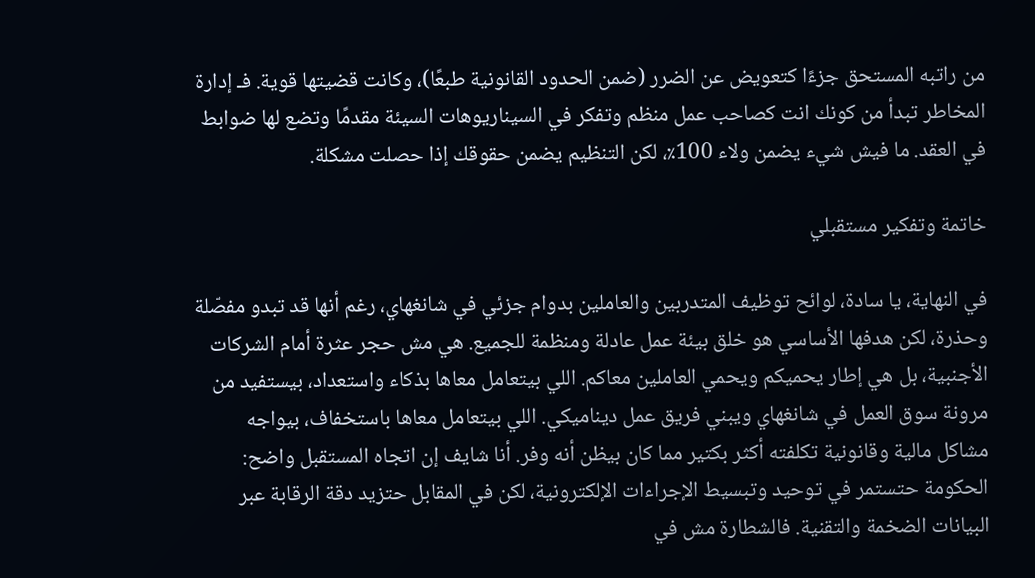من راتبه المستحق جزءًا كتعويض عن الضرر (ضمن الحدود القانونية طبعًا)، وكانت قضيتها قوية. فـ إدارة المخاطر تبدأ من كونك انت كصاحب عمل منظم وتفكر في السيناريوهات السيئة مقدمًا وتضع لها ضوابط في العقد. ما فيش شيء يضمن ولاء 100٪، لكن التنظيم يضمن حقوقك إذا حصلت مشكلة.

خاتمة وتفكير مستقبلي

في النهاية، يا سادة، لوائح توظيف المتدربين والعاملين بدوام جزئي في شانغهاي، رغم أنها قد تبدو مفصّلة وحذرة، لكن هدفها الأساسي هو خلق بيئة عمل عادلة ومنظمة للجميع. هي مش حجر عثرة أمام الشركات الأجنبية، بل هي إطار يحميكم ويحمي العاملين معاكم. اللي بيتعامل معاها بذكاء واستعداد، بيستفيد من مرونة سوق العمل في شانغهاي ويبني فريق عمل ديناميكي. اللي بيتعامل معاها باستخفاف، بيواجه مشاكل مالية وقانونية تكلفته أكثر بكتير مما كان بيظن أنه وفر. أنا شايف إن اتجاه المستقبل واضح: الحكومة حتستمر في توحيد وتبسيط الإجراءات الإلكترونية، لكن في المقابل حتزيد دقة الرقابة عبر البيانات الضخمة والتقنية. فالشطارة مش في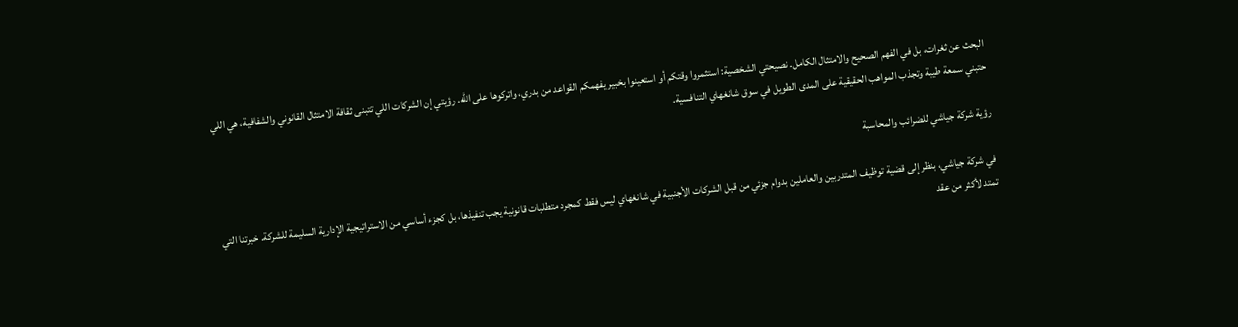البحث عن ثغرات، بل في الفهم الصحيح والامتثال الكامل. نصيحتي الشخصية: استثمروا وقتكم أو استعينوا بخبير يفهمكم القواعد من بدري، واتركوها على الله. رؤيتي إن الشركات اللي تتبنى ثقافة الامتثال القانوني والشفافية، هي اللي حتبني سمعة طيبة وتجذب المواهب الحقيقية على المدى الطويل في سوق شانغهاي التنافسية.

رؤية شركة جياشي للضرائب والمحاسبة

في شركة جياشي، بنظر إلى قضية توظيف المتدربين والعاملين بدوام جزئي من قبل الشركات الأجنبية في شانغهاي ليس فقط كمجرد متطلبات قانونية يجب تنفيذها، بل كجزء أساسي من الاستراتيجية الإدارية السليمة للشركة. خبرتنا التي تمتد لأكثر من عقد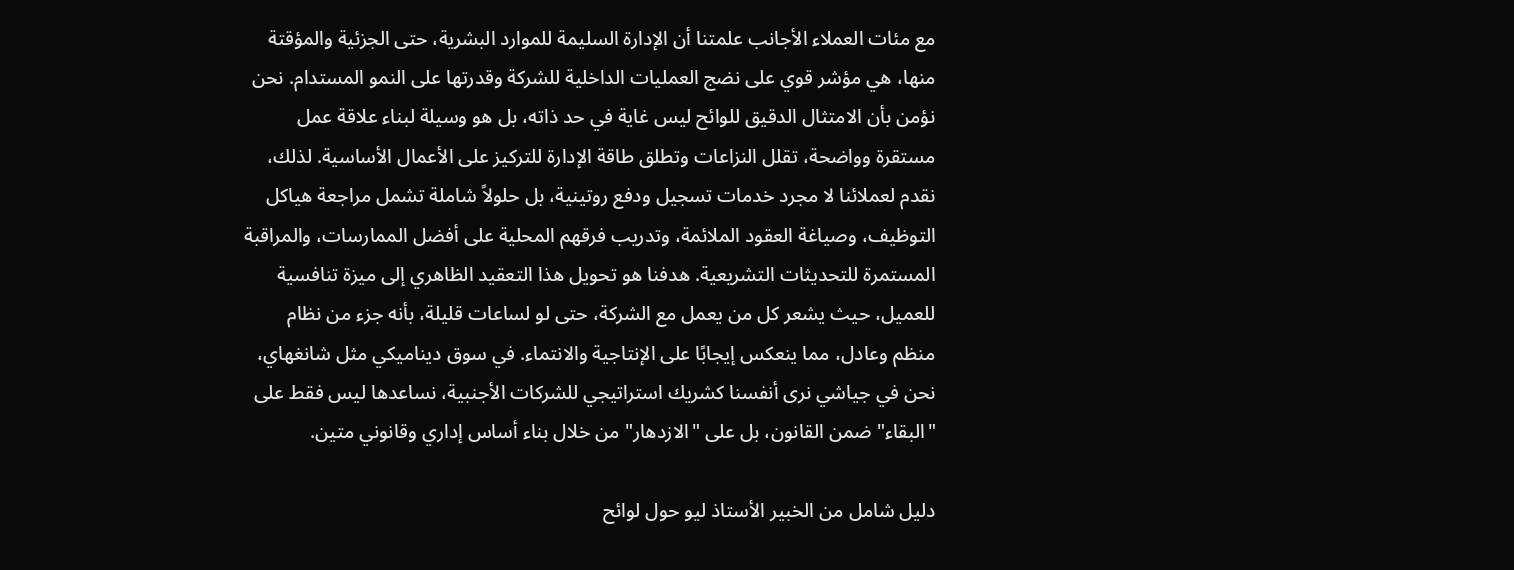مع مئات العملاء الأجانب علمتنا أن الإدارة السليمة للموارد البشرية، حتى الجزئية والمؤقتة منها، هي مؤشر قوي على نضج العمليات الداخلية للشركة وقدرتها على النمو المستدام. نحن نؤمن بأن الامتثال الدقيق للوائح ليس غاية في حد ذاته، بل هو وسيلة لبناء علاقة عمل مستقرة وواضحة، تقلل النزاعات وتطلق طاقة الإدارة للتركيز على الأعمال الأساسية. لذلك، نقدم لعملائنا لا مجرد خدمات تسجيل ودفع روتينية، بل حلولاً شاملة تشمل مراجعة هياكل التوظيف، وصياغة العقود الملائمة، وتدريب فرقهم المحلية على أفضل الممارسات، والمراقبة المستمرة للتحديثات التشريعية. هدفنا هو تحويل هذا التعقيد الظاهري إلى ميزة تنافسية للعميل، حيث يشعر كل من يعمل مع الشركة، حتى لو لساعات قليلة، بأنه جزء من نظام منظم وعادل، مما ينعكس إيجابًا على الإنتاجية والانتماء. في سوق ديناميكي مثل شانغهاي، نحن في جياشي نرى أنفسنا كشريك استراتيجي للشركات الأجنبية، نساعدها ليس فقط على "البقاء" ضمن القانون، بل على "الازدهار" من خلال بناء أساس إداري وقانوني متين.

دليل شامل من الخبير الأستاذ ليو حول لوائح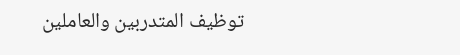توظيف المتدربين والعاملين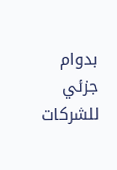بدوام جزئي للشركات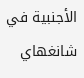الأجنبية في شانغهاي